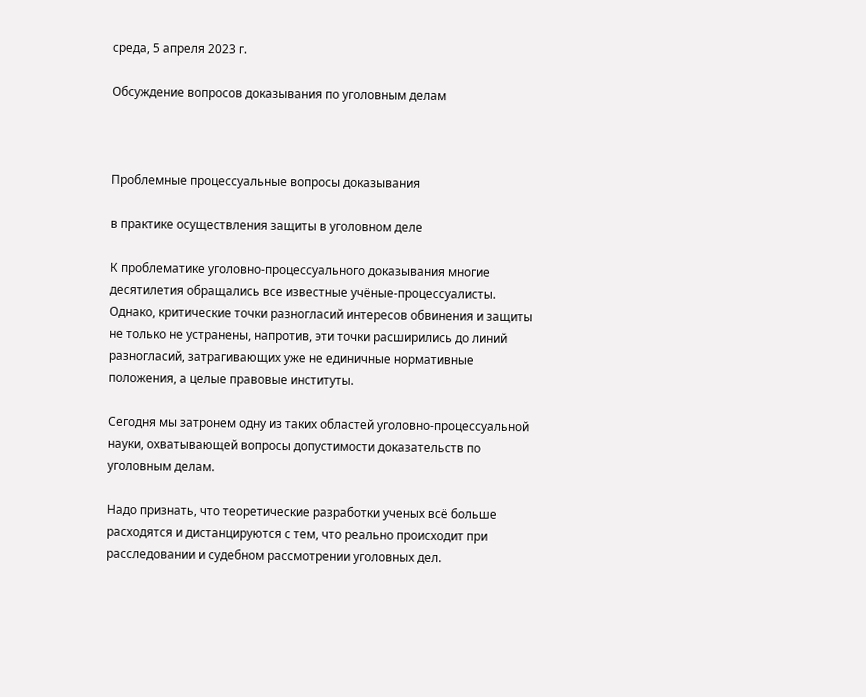среда, 5 апреля 2023 г.

Обсуждение вопросов доказывания по уголовным делам



Проблемные процессуальные вопросы доказывания

в практике осуществления защиты в уголовном деле

К проблематике уголовно-процессуального доказывания многие десятилетия обращались все известные учёные-процессуалисты. Однако, критические точки разногласий интересов обвинения и защиты не только не устранены, напротив, эти точки расширились до линий разногласий, затрагивающих уже не единичные нормативные положения, а целые правовые институты.

Сегодня мы затронем одну из таких областей уголовно-процессуальной науки, охватывающей вопросы допустимости доказательств по уголовным делам.

Надо признать, что теоретические разработки ученых всё больше расходятся и дистанцируются с тем, что реально происходит при расследовании и судебном рассмотрении уголовных дел.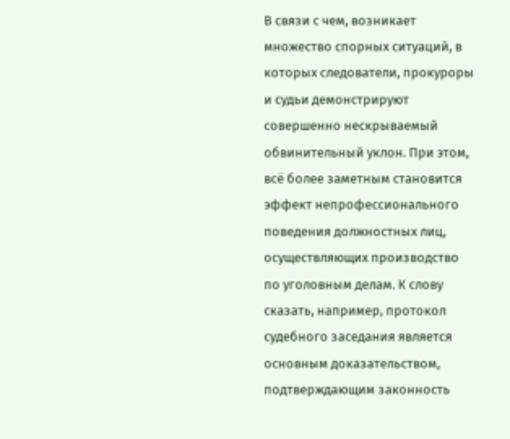В связи с чем, возникает множество спорных ситуаций, в которых следователи, прокуроры и судьи демонстрируют совершенно нескрываемый обвинительный уклон. При этом, всё более заметным становится эффект непрофессионального поведения должностных лиц, осуществляющих производство по уголовным делам. К слову сказать, например, протокол судебного заседания является основным доказательством, подтверждающим законность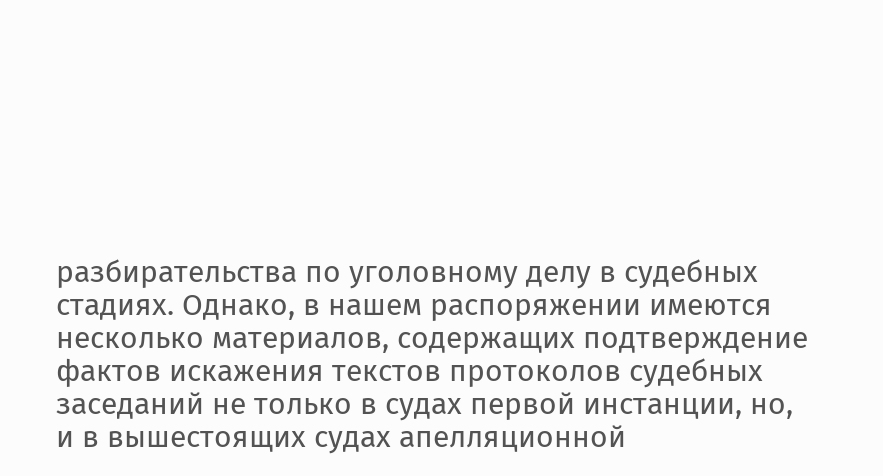разбирательства по уголовному делу в судебных стадиях. Однако, в нашем распоряжении имеются несколько материалов, содержащих подтверждение фактов искажения текстов протоколов судебных заседаний не только в судах первой инстанции, но, и в вышестоящих судах апелляционной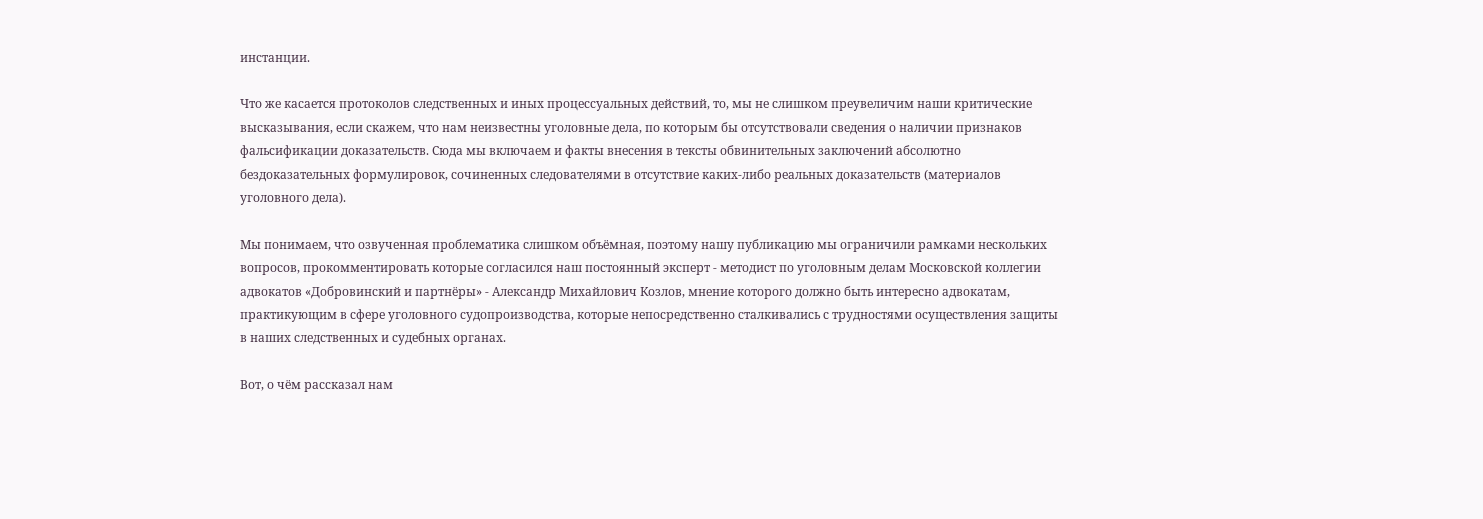инстанции.

Что же касается протоколов следственных и иных процессуальных действий, то, мы не слишком преувеличим наши критические высказывания, если скажем, что нам неизвестны уголовные дела, по которым бы отсутствовали сведения о наличии признаков фальсификации доказательств. Сюда мы включаем и факты внесения в тексты обвинительных заключений абсолютно бездоказательных формулировок, сочиненных следователями в отсутствие каких-либо реальных доказательств (материалов уголовного дела).

Мы понимаем, что озвученная проблематика слишком объёмная, поэтому нашу публикацию мы ограничили рамками нескольких вопросов, прокомментировать которые согласился наш постоянный эксперт - методист по уголовным делам Московской коллегии адвокатов «Добровинский и партнёры» - Александр Михайлович Козлов, мнение которого должно быть интересно адвокатам, практикующим в сфере уголовного судопроизводства, которые непосредственно сталкивались с трудностями осуществления защиты в наших следственных и судебных органах.

Вот, о чём рассказал нам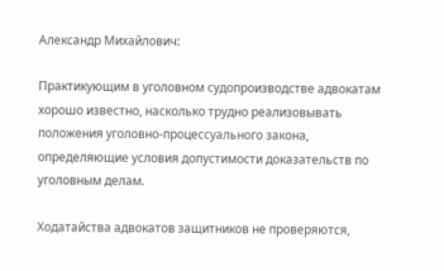Александр Михайлович:

Практикующим в уголовном судопроизводстве адвокатам хорошо известно, насколько трудно реализовывать положения уголовно-процессуального закона, определяющие условия допустимости доказательств по уголовным делам.

Ходатайства адвокатов защитников не проверяются,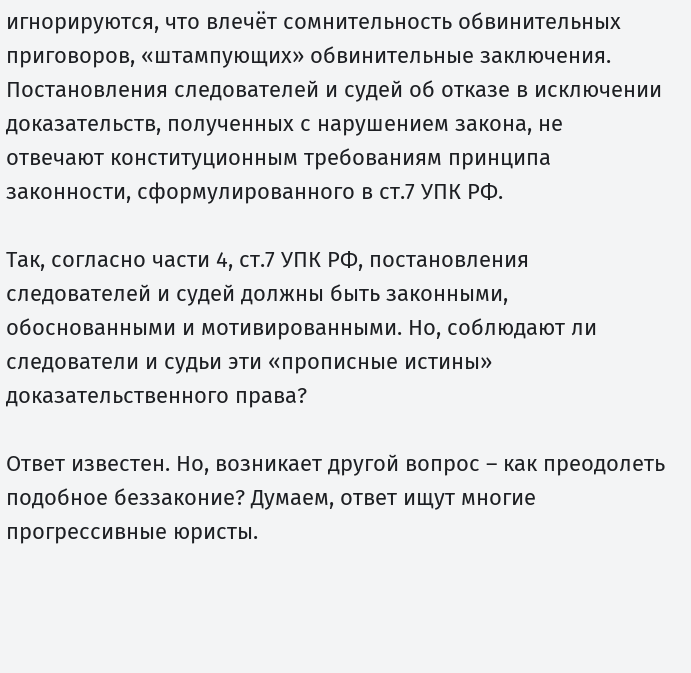игнорируются, что влечёт сомнительность обвинительных приговоров, «штампующих» обвинительные заключения. Постановления следователей и судей об отказе в исключении доказательств, полученных с нарушением закона, не отвечают конституционным требованиям принципа законности, сформулированного в ст.7 УПК РФ.

Так, согласно части 4, ст.7 УПК РФ, постановления следователей и судей должны быть законными, обоснованными и мотивированными. Но, соблюдают ли следователи и судьи эти «прописные истины» доказательственного права?

Ответ известен. Но, возникает другой вопрос – как преодолеть подобное беззаконие? Думаем, ответ ищут многие прогрессивные юристы.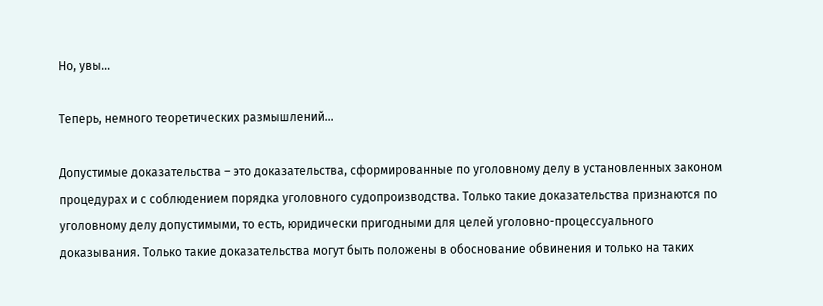Но, увы…

Теперь, немного теоретических размышлений…

Допустимые доказательства – это доказательства, сформированные по уголовному делу в установленных законом процедурах и с соблюдением порядка уголовного судопроизводства. Только такие доказательства признаются по уголовному делу допустимыми, то есть, юридически пригодными для целей уголовно-процессуального доказывания. Только такие доказательства могут быть положены в обоснование обвинения и только на таких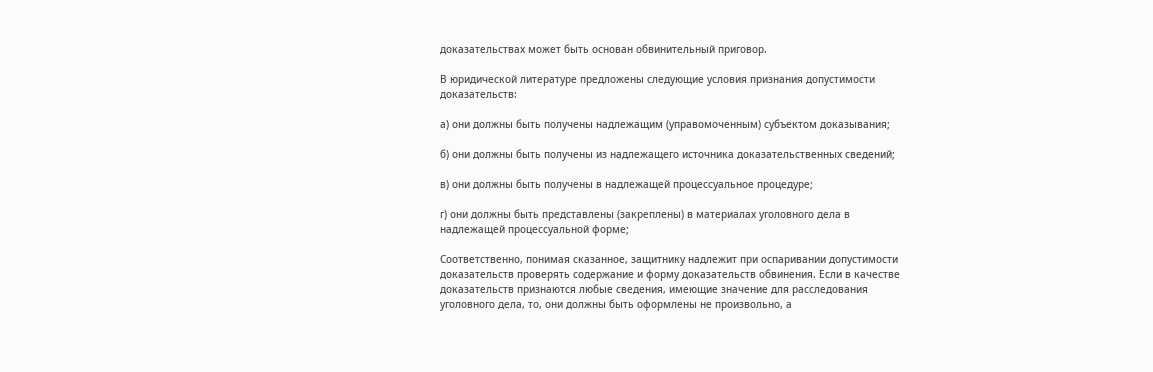доказательствах может быть основан обвинительный приговор.

В юридической литературе предложены следующие условия признания допустимости доказательств:

а) они должны быть получены надлежащим (управомоченным) субъектом доказывания;

б) они должны быть получены из надлежащего источника доказательственных сведений;

в) они должны быть получены в надлежащей процессуальное процедуре;

г) они должны быть представлены (закреплены) в материалах уголовного дела в надлежащей процессуальной форме;

Соответственно, понимая сказанное, защитнику надлежит при оспаривании допустимости доказательств проверять содержание и форму доказательств обвинения. Если в качестве доказательств признаются любые сведения, имеющие значение для расследования уголовного дела, то, они должны быть оформлены не произвольно, а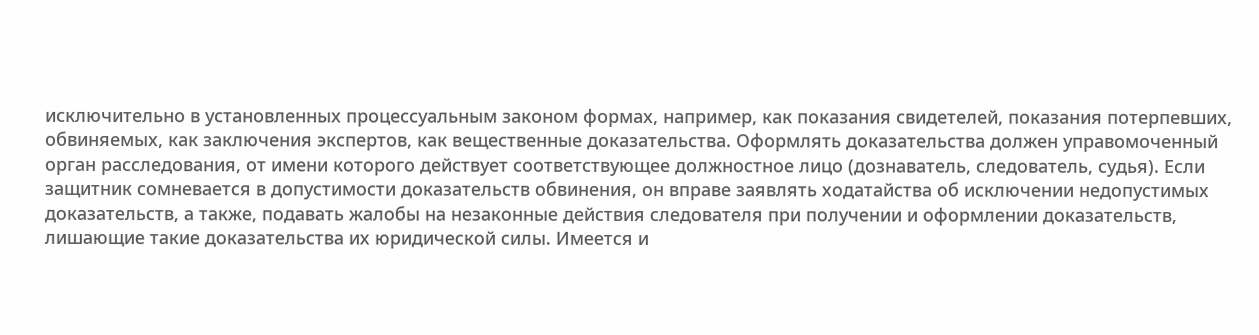исключительно в установленных процессуальным законом формах, например, как показания свидетелей, показания потерпевших, обвиняемых, как заключения экспертов, как вещественные доказательства. Оформлять доказательства должен управомоченный орган расследования, от имени которого действует соответствующее должностное лицо (дознаватель, следователь, судья). Если защитник сомневается в допустимости доказательств обвинения, он вправе заявлять ходатайства об исключении недопустимых доказательств, а также, подавать жалобы на незаконные действия следователя при получении и оформлении доказательств, лишающие такие доказательства их юридической силы. Имеется и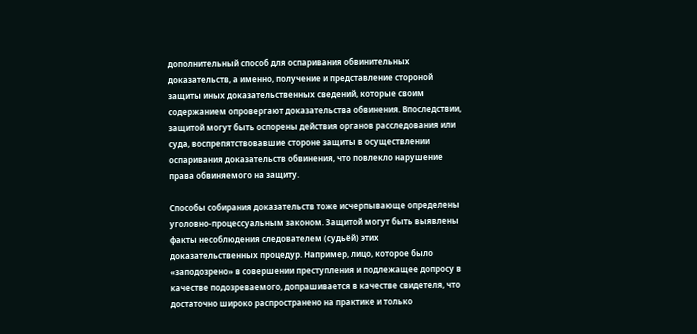дополнительный способ для оспаривания обвинительных доказательств, а именно, получение и представление стороной защиты иных доказательственных сведений, которые своим содержанием опровергают доказательства обвинения. Впоследствии, защитой могут быть оспорены действия органов расследования или суда, воспрепятствовавшие стороне защиты в осуществлении оспаривания доказательств обвинения, что повлекло нарушение права обвиняемого на защиту.

Способы собирания доказательств тоже исчерпывающе определены уголовно-процессуальным законом. Защитой могут быть выявлены факты несоблюдения следователем (судьёй) этих доказательственных процедур. Например, лицо, которое было «заподозрено» в совершении преступления и подлежащее допросу в качестве подозреваемого, допрашивается в качестве свидетеля, что достаточно широко распространено на практике и только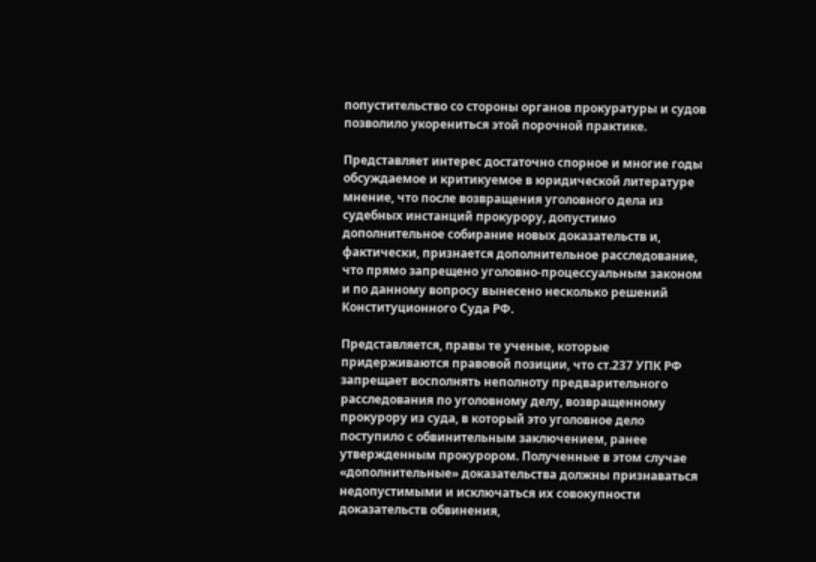попустительство со стороны органов прокуратуры и судов позволило укорениться этой порочной практике.

Представляет интерес достаточно спорное и многие годы обсуждаемое и критикуемое в юридической литературе мнение, что после возвращения уголовного дела из судебных инстанций прокурору, допустимо дополнительное собирание новых доказательств и, фактически, признается дополнительное расследование, что прямо запрещено уголовно-процессуальным законом и по данному вопросу вынесено несколько решений Конституционного Суда РФ.

Представляется, правы те ученые, которые придерживаются правовой позиции, что ст.237 УПК РФ запрещает восполнять неполноту предварительного расследования по уголовному делу, возвращенному прокурору из суда, в который это уголовное дело поступило с обвинительным заключением, ранее утвержденным прокурором. Полученные в этом случае «дополнительные» доказательства должны признаваться недопустимыми и исключаться их совокупности доказательств обвинения,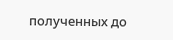полученных до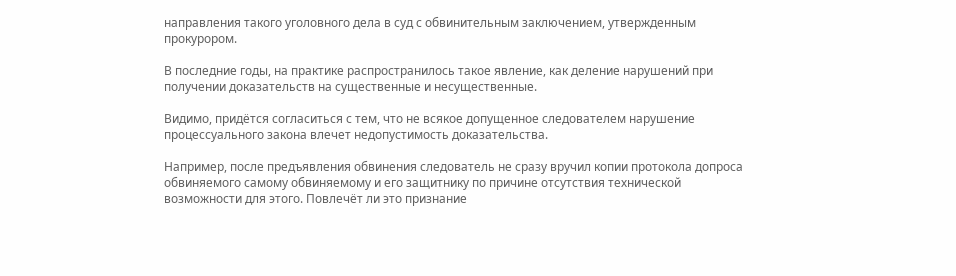направления такого уголовного дела в суд с обвинительным заключением, утвержденным прокурором.

В последние годы, на практике распространилось такое явление, как деление нарушений при получении доказательств на существенные и несущественные.

Видимо, придётся согласиться с тем, что не всякое допущенное следователем нарушение процессуального закона влечет недопустимость доказательства.

Например, после предъявления обвинения следователь не сразу вручил копии протокола допроса обвиняемого самому обвиняемому и его защитнику по причине отсутствия технической возможности для этого. Повлечёт ли это признание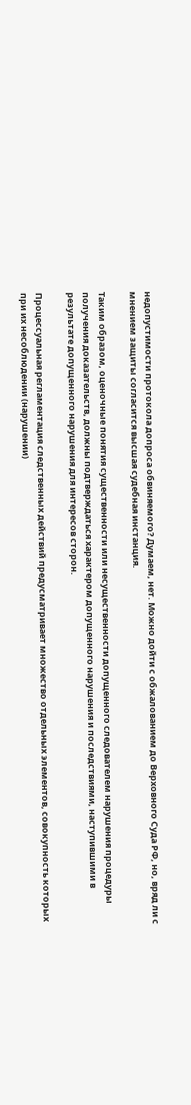недопустимости протокола допроса обвиняемого? Думаем, нет. Можно дойти с обжалованием до Верховного Суда РФ, но, вряд ли с мнением защиты согласится высшая судебная инстанция.

Таким образом, оценочные понятия существенности или несущественности допущенного следователем нарушения процедуры получения доказательств, должны подтверждаться характером допущенного нарушения и последствиями, наступившими в результате допущенного нарушения для интересов сторон.

Процессуальная регламентация следственных действий предусматривает множество отдельных элементов, совокупность которых при их несоблюдении (нарушении)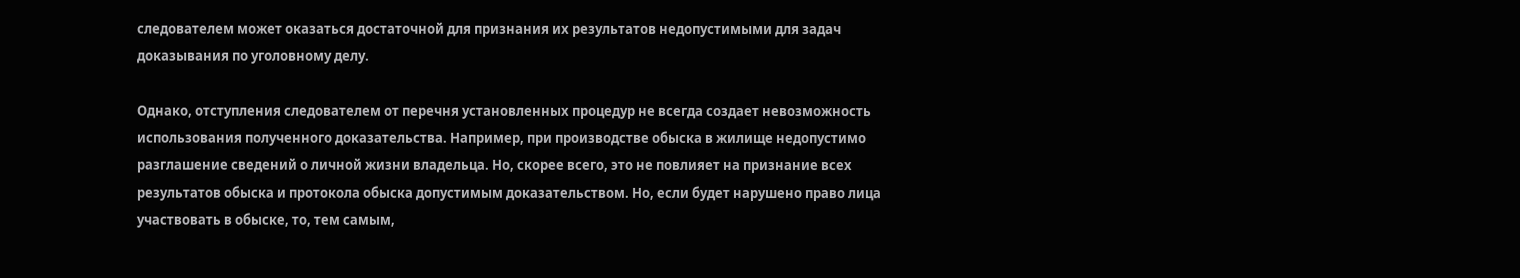следователем может оказаться достаточной для признания их результатов недопустимыми для задач доказывания по уголовному делу.

Однако, отступления следователем от перечня установленных процедур не всегда создает невозможность использования полученного доказательства. Например, при производстве обыска в жилище недопустимо разглашение сведений о личной жизни владельца. Но, скорее всего, это не повлияет на признание всех результатов обыска и протокола обыска допустимым доказательством. Но, если будет нарушено право лица участвовать в обыске, то, тем самым,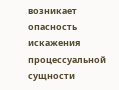возникает опасность искажения процессуальной сущности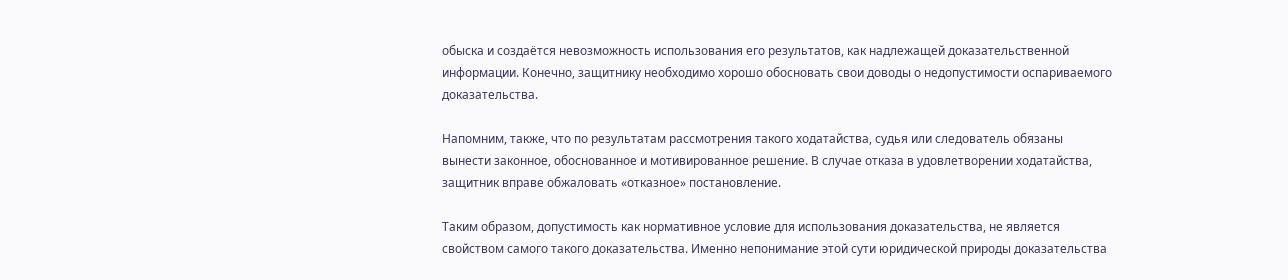обыска и создаётся невозможность использования его результатов, как надлежащей доказательственной информации. Конечно, защитнику необходимо хорошо обосновать свои доводы о недопустимости оспариваемого доказательства.

Напомним, также, что по результатам рассмотрения такого ходатайства, судья или следователь обязаны вынести законное, обоснованное и мотивированное решение. В случае отказа в удовлетворении ходатайства, защитник вправе обжаловать «отказное» постановление.

Таким образом, допустимость как нормативное условие для использования доказательства, не является свойством самого такого доказательства. Именно непонимание этой сути юридической природы доказательства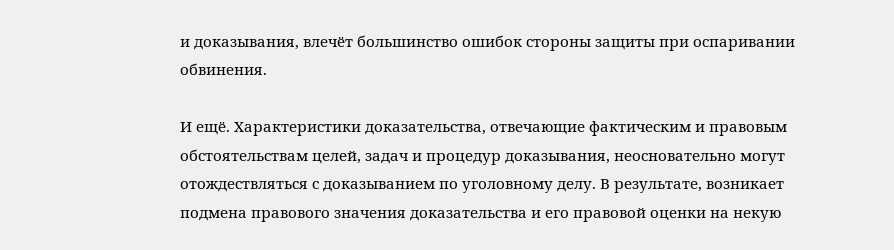и доказывания, влечёт большинство ошибок стороны защиты при оспаривании обвинения.

И ещё. Характеристики доказательства, отвечающие фактическим и правовым обстоятельствам целей, задач и процедур доказывания, неосновательно могут отождествляться с доказыванием по уголовному делу. В результате, возникает подмена правового значения доказательства и его правовой оценки на некую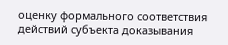оценку формального соответствия действий субъекта доказывания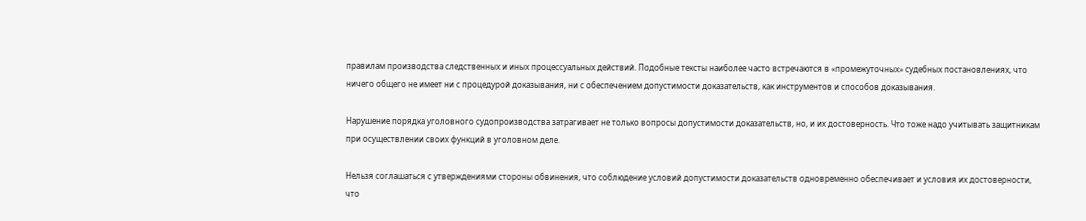правилам производства следственных и иных процессуальных действий. Подобные тексты наиболее часто встречаются в «промежуточных» судебных постановлениях, что ничего общего не имеет ни с процедурой доказывания, ни с обеспечением допустимости доказательств, как инструментов и способов доказывания.

Нарушение порядка уголовного судопроизводства затрагивает не только вопросы допустимости доказательств, но, и их достоверность. Что тоже надо учитывать защитникам при осуществлении своих функций в уголовном деле.

Нельзя соглашаться с утверждениями стороны обвинения, что соблюдение условий допустимости доказательств одновременно обеспечивает и условия их достоверности, что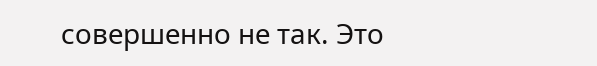совершенно не так. Это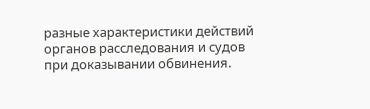разные характеристики действий органов расследования и судов при доказывании обвинения.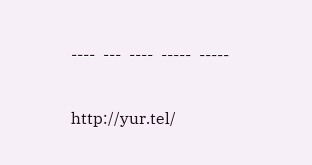----  ---  ----  -----  -----

http://yur.tel/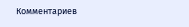Комментариев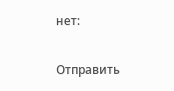нет:

Отправить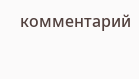комментарий